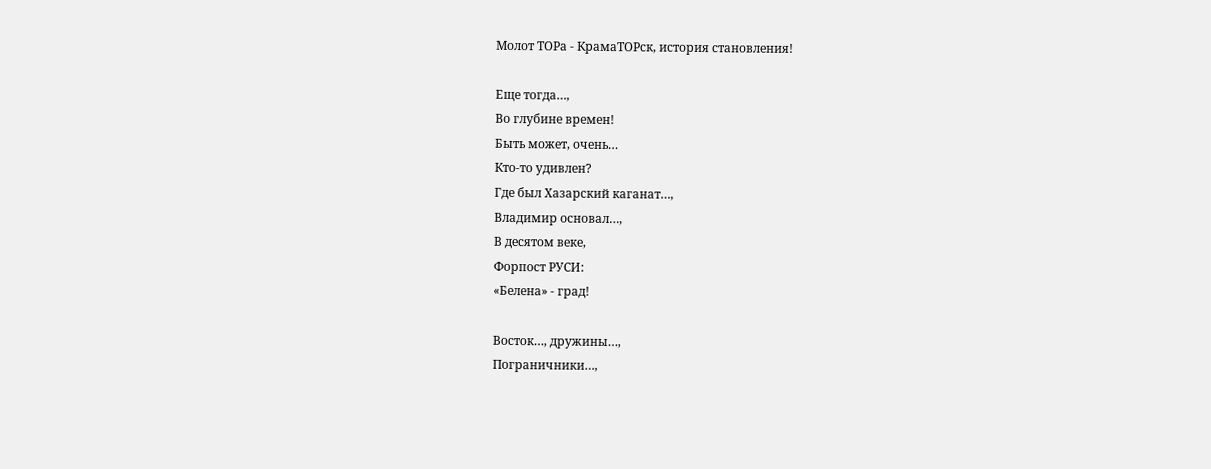Молот ТОРа - КрамаТОРск, история становления!

Еще тогда…,
Во глубине времен!
Быть может, очень…
Кто-то удивлен?
Где был Хазарский каганат…,
Владимир основал…,
В десятом веке,
Форпост РУСИ:
«Белена» - град!

Восток…, дружины…,
Пограничники…,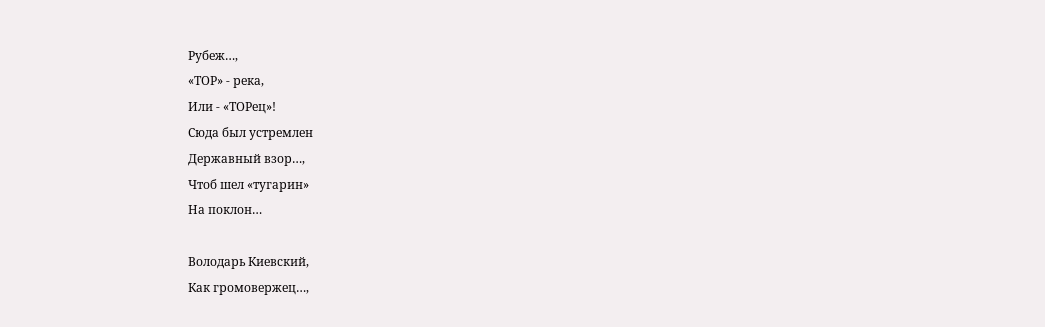Рубеж…,
«ТОР» - река,
Или - «ТОРец»!
Сюда был устремлен
Державный взор…,
Чтоб шел «тугарин»
На поклон…

Володарь Киевский,
Как громовержец…,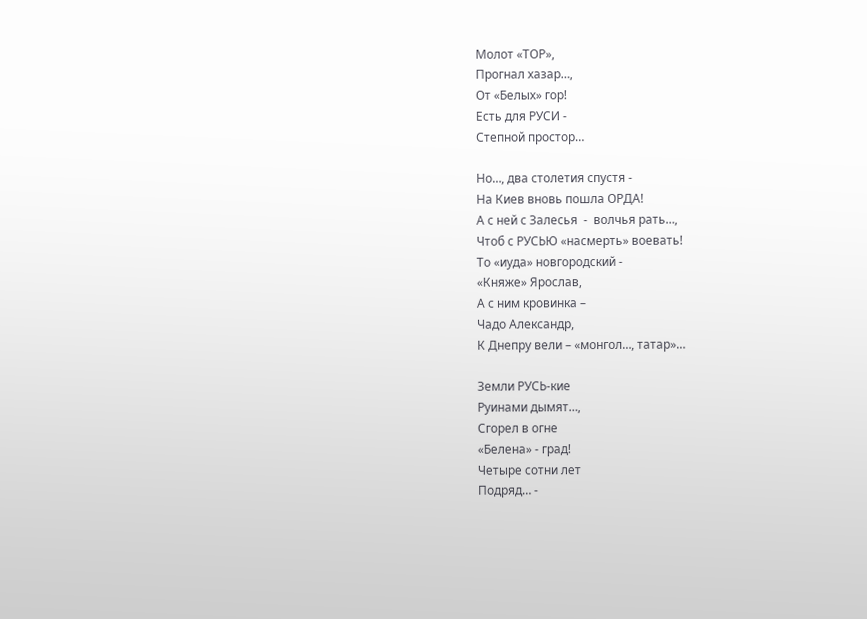Молот «ТОР»,
Прогнал хазар…,
От «Белых» гор!
Есть для РУСИ -
Степной простор…

Но…, два столетия спустя -
На Киев вновь пошла ОРДА!
А с ней с Залесья  -  волчья рать…,
Чтоб с РУСЬЮ «насмерть» воевать!
То «иуда» новгородский -
«Княже» Ярослав,
А с ним кровинка –
Чадо Александр,
К Днепру вели – «монгол…, татар»…

Земли РУСЬ-кие
Руинами дымят…,
Сгорел в огне
«Белена» - град!
Четыре сотни лет
Подряд… -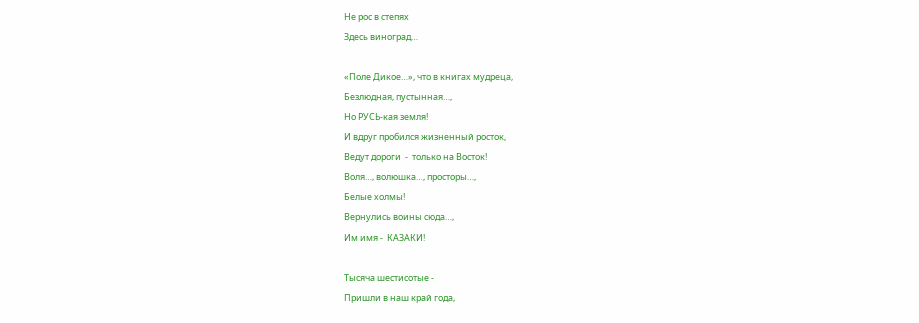Не рос в степях
Здесь виноград…

«Поле Дикое…», что в книгах мудреца,
Безлюдная, пустынная…,
Но РУСЬ-кая земля!
И вдруг пробился жизненный росток,
Ведут дороги  -  только на Восток!
Воля…, волюшка…, просторы…,
Белые холмы!
Вернулись воины сюда…,
Им имя -  КАЗАКИ!

Тысяча шестисотые -
Пришли в наш край года,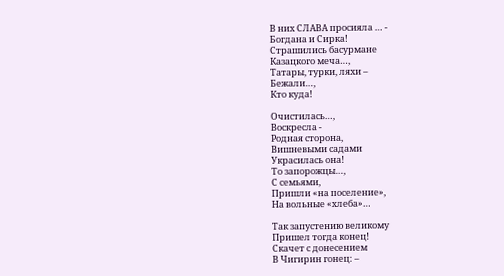В них СЛАВА просияла … -
Богдана и Сирка!
Страшились басурмане
Казацкого меча…,
Татары, турки, ляхи –
Бежали…,
Кто куда!

Очистилась…,
Воскресла -
Родная сторона,
Вишневыми садами
Украсилась она!
То запорожцы…,
С семьями,
Пришли «на поселение»,
На вольные «хлеба»…

Так запустению великому
Пришел тогда конец!
Скачет с донесением
В Чигирин гонец: –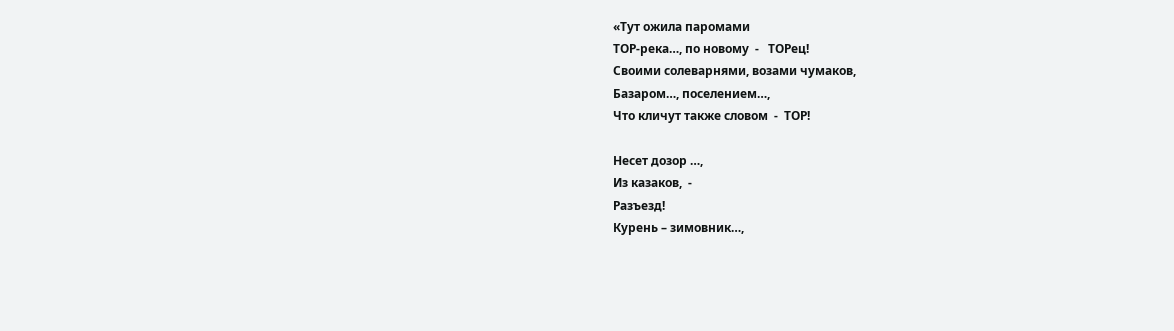«Тут ожила паромами
ТОР-река…, по новому  -   ТОРец!
Своими солеварнями, возами чумаков,
Базаром…, поселением…,
Что кличут также словом  -  ТОР!

Несет дозор …,
Из казаков,  -
Разъезд!
Курень – зимовник…,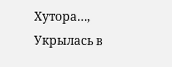Хутора…,
Укрылась в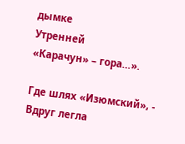дымке
Утренней
«Карачун» – гора…».

Где шлях «Изюмский», -
Вдруг легла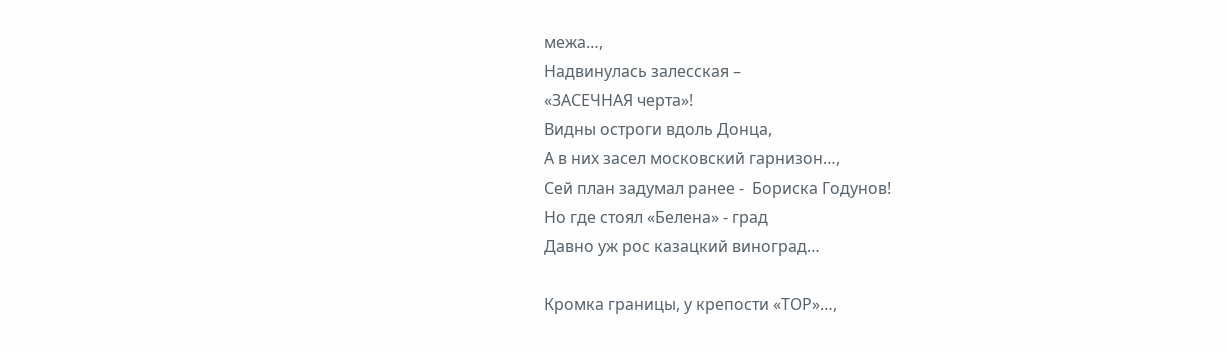межа…,
Надвинулась залесская –
«ЗАСЕЧНАЯ черта»!
Видны остроги вдоль Донца,
А в них засел московский гарнизон…,
Сей план задумал ранее -  Бориска Годунов!
Но где стоял «Белена» - град
Давно уж рос казацкий виноград…

Кромка границы, у крепости «ТОР»…,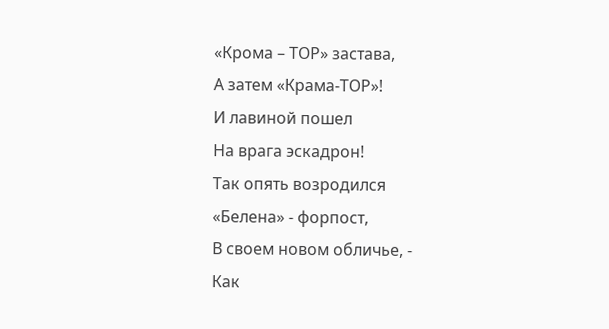«Крома – ТОР» застава,
А затем «Крама-ТОР»!
И лавиной пошел
На врага эскадрон!
Так опять возродился
«Белена» - форпост,
В своем новом обличье, -
Как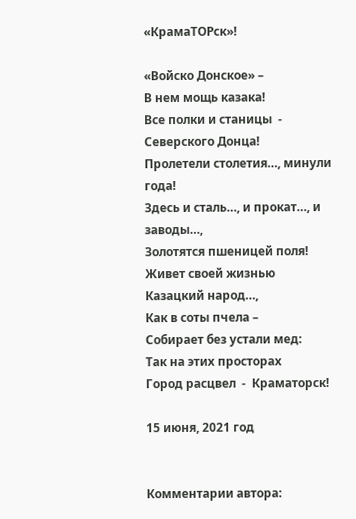«КрамаТОРск»!

«Войско Донское» –
В нем мощь казака!
Все полки и станицы  -
Северского Донца!
Пролетели столетия…, минули года!
Здесь и сталь…, и прокат…, и заводы…,
Золотятся пшеницей поля!
Живет своей жизнью
Казацкий народ…,
Как в соты пчела –
Собирает без устали мед:
Так на этих просторах
Город расцвел  -  Краматорск!

15 июня, 2021 год


Комментарии автора: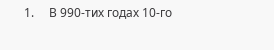1.     В 990-тих годах 10-го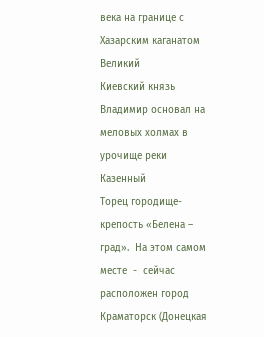века на границе с Хазарским каганатом Великий
Киевский князь Владимир основал на меловых холмах в урочище реки Казенный
Торец городище-крепость «Белена – град».  На этом самом месте  -  сейчас
расположен город Краматорск (Донецкая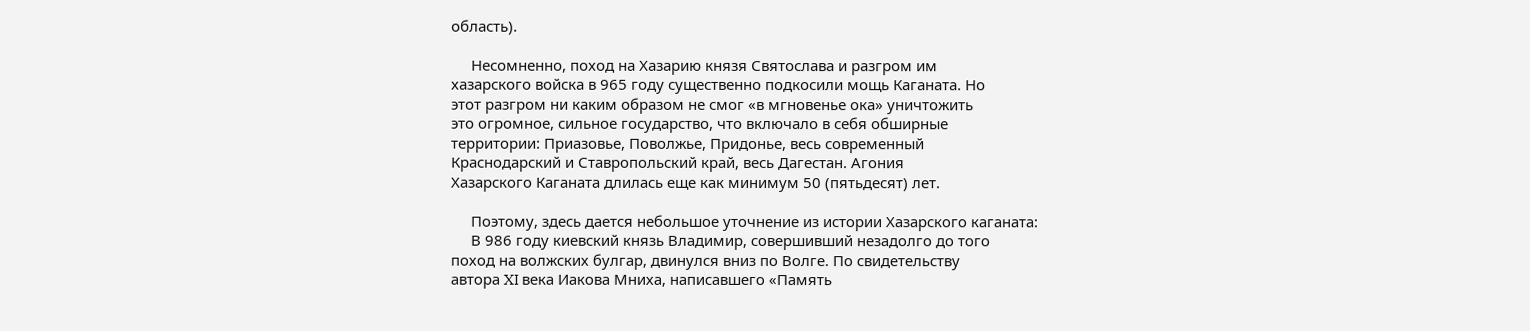область).

     Несомненно, поход на Хазарию князя Святослава и разгром им
хазарского войска в 965 году существенно подкосили мощь Каганата. Но
этот разгром ни каким образом не смог «в мгновенье ока» уничтожить
это огромное, сильное государство, что включало в себя обширные
территории: Приазовье, Поволжье, Придонье, весь современный
Краснодарский и Ставропольский край, весь Дагестан. Агония
Хазарского Каганата длилась еще как минимум 50 (пятьдесят) лет.

     Поэтому, здесь дается небольшое уточнение из истории Хазарского каганата:
     В 986 году киевский князь Владимир, совершивший незадолго до того
поход на волжских булгар, двинулся вниз по Волге. По свидетельству
автора XI века Иакова Мниха, написавшего «Память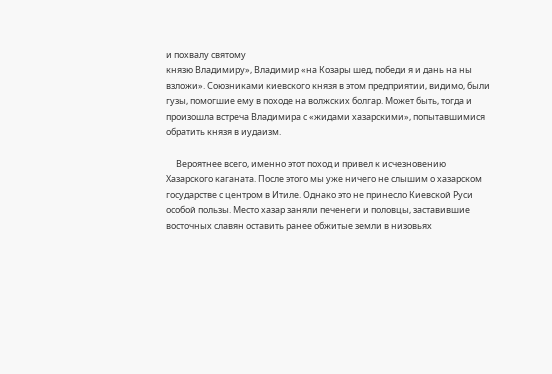и похвалу святому
князю Владимиру», Владимир «на Козары шед, победи я и дань на ны
взложи». Союзниками киевского князя в этом предприятии, видимо, были
гузы, помогшие ему в походе на волжских болгар. Может быть, тогда и
произошла встреча Владимира с «жидами хазарскими», попытавшимися
обратить князя в иудаизм.

     Вероятнее всего, именно этот поход и привел к исчезновению
Хазарского каганата. После этого мы уже ничего не слышим о хазарском
государстве с центром в Итиле. Однако это не принесло Киевской Руси
особой пользы. Место хазар заняли печенеги и половцы, заставившие
восточных славян оставить ранее обжитые земли в низовьях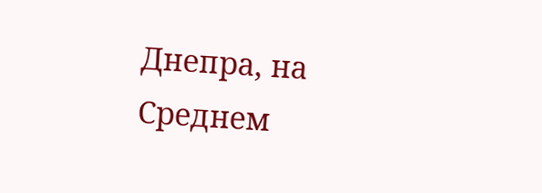Днепра, на
Среднем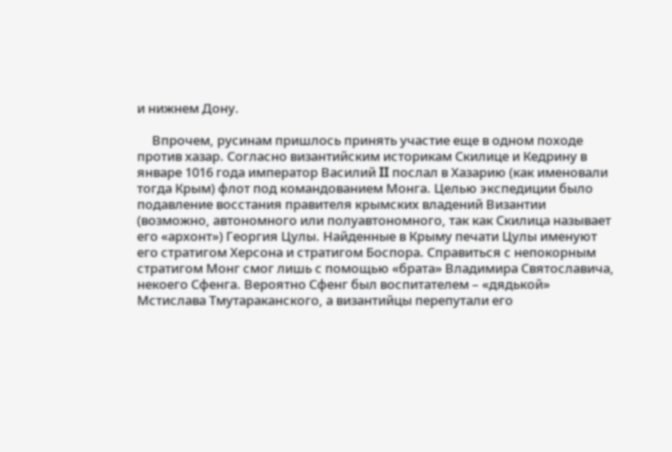и нижнем Дону.

     Впрочем, русинам пришлось принять участие еще в одном походе
против хазар. Согласно византийским историкам Скилице и Кедрину в
январе 1016 года император Василий II послал в Хазарию (как именовали
тогда Крым) флот под командованием Монга. Целью экспедиции было
подавление восстания правителя крымских владений Византии
(возможно, автономного или полуавтономного, так как Скилица называет
его «архонт») Георгия Цулы. Найденные в Крыму печати Цулы именуют
его стратигом Херсона и стратигом Боспора. Справиться с непокорным
стратигом Монг смог лишь с помощью «брата» Владимира Святославича,
некоего Сфенга. Вероятно Сфенг был воспитателем – «дядькой»
Мстислава Тмутараканского, а византийцы перепутали его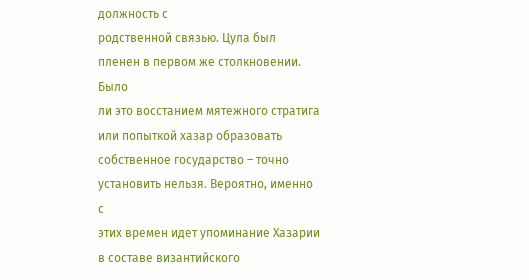должность с
родственной связью. Цула был пленен в первом же столкновении. Было
ли это восстанием мятежного стратига или попыткой хазар образовать
собственное государство – точно установить нельзя. Вероятно, именно с
этих времен идет упоминание Хазарии в составе византийского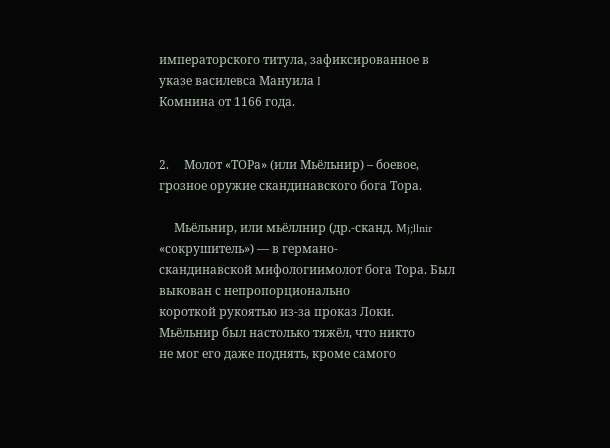императорского титула, зафиксированное в указе василевса Мануила I
Комнина от 1166 года.


2.     Молот «ТОРа» (или Мьёльнир) – боевое, грозное оружие скандинавского бога Тора.

     Мьёльнир, или мьёллнир (др.-сканд. Mj;llnir «сокрушитель») — в германо-
скандинавской мифологиимолот бога Тора. Был выкован с непропорционально
короткой рукоятью из-за проказ Локи. Мьёльнир был настолько тяжёл, что никто
не мог его даже поднять, кроме самого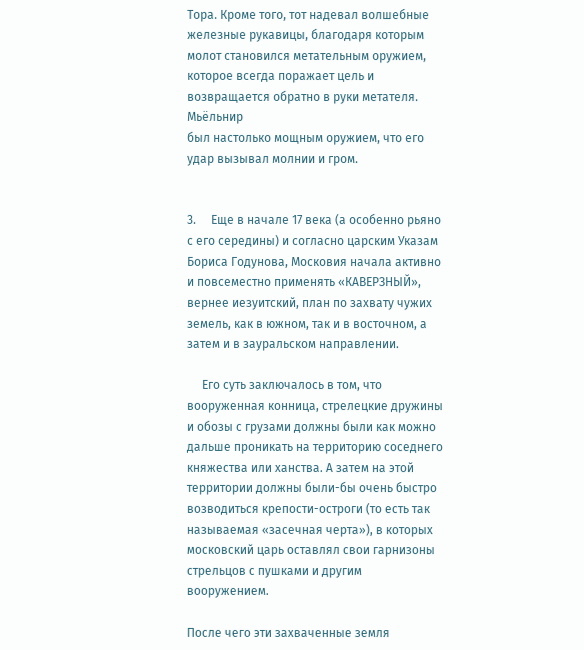Тора. Кроме того, тот надевал волшебные
железные рукавицы, благодаря которым молот становился метательным оружием,
которое всегда поражает цель и возвращается обратно в руки метателя. Мьёльнир
был настолько мощным оружием, что его удар вызывал молнии и гром.


3.     Еще в начале 17 века (а особенно рьяно с его середины) и согласно царским Указам Бориса Годунова, Московия начала активно и повсеместно применять «КАВЕРЗНЫЙ», вернее иезуитский, план по захвату чужих земель, как в южном, так и в восточном, а затем и в зауральском направлении.

     Его суть заключалось в том, что вооруженная конница, стрелецкие дружины и обозы с грузами должны были как можно дальше проникать на территорию соседнего княжества или ханства. А затем на этой территории должны были-бы очень быстро возводиться крепости-остроги (то есть так называемая «засечная черта»), в которых московский царь оставлял свои гарнизоны стрельцов с пушками и другим вооружением.

После чего эти захваченные земля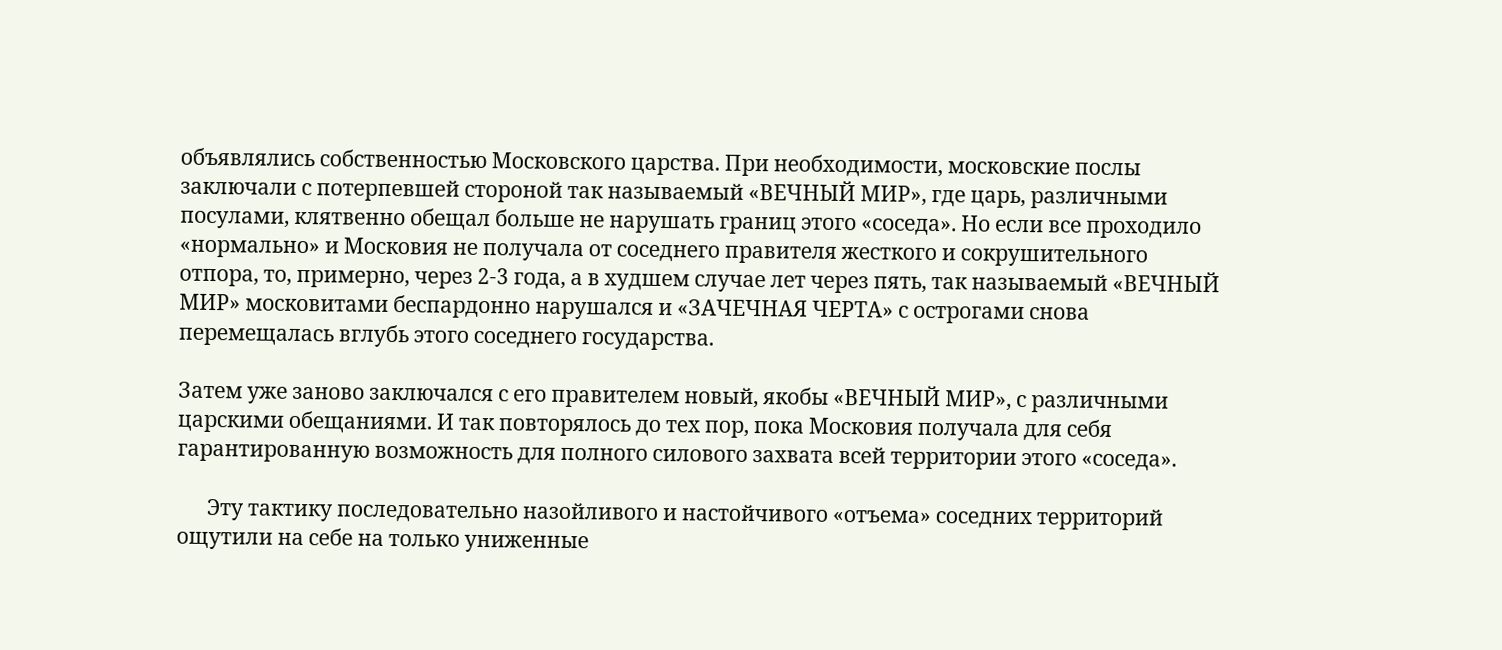объявлялись собственностью Московского царства. При необходимости, московские послы заключали с потерпевшей стороной так называемый «ВЕЧНЫЙ МИР», где царь, различными посулами, клятвенно обещал больше не нарушать границ этого «соседа». Но если все проходило «нормально» и Московия не получала от соседнего правителя жесткого и сокрушительного отпора, то, примерно, через 2-3 года, а в худшем случае лет через пять, так называемый «ВЕЧНЫЙ МИР» московитами беспардонно нарушался и «ЗАЧЕЧНАЯ ЧЕРТА» с острогами снова перемещалась вглубь этого соседнего государства.

Затем уже заново заключался с его правителем новый, якобы «ВЕЧНЫЙ МИР», с различными царскими обещаниями. И так повторялось до тех пор, пока Московия получала для себя гарантированную возможность для полного силового захвата всей территории этого «соседа».

      Эту тактику последовательно назойливого и настойчивого «отъема» соседних территорий ощутили на себе на только униженные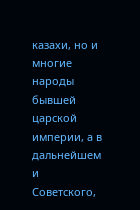казахи, но и многие народы бывшей царской империи, а в дальнейшем и Советского,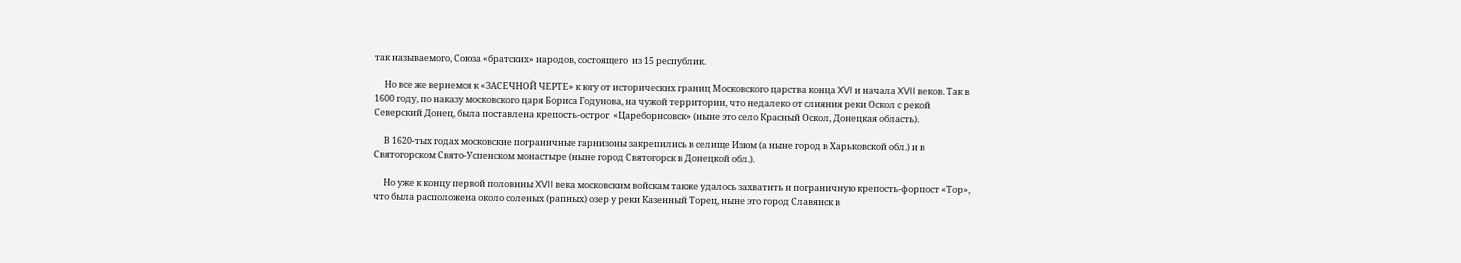так называемого, Союза «братских» народов, состоящего  из 15 республик.

     Но все же вернемся к «ЗАСЕЧНОЙ ЧЕРТЕ» к югу от исторических границ Московского царства конца XVI и начала XVII веков. Так в 1600 году, по наказу московского царя Бориса Годунова, на чужой территории, что недалеко от слияния реки Оскол с рекой Северский Донец, была поставлена крепость-острог  «Цареборисовск» (ныне это село Красный Оскол, Донецкая область).

     В 1620-тых годах московские пограничные гарнизоны закрепились в селище Изюм (а ныне город в Харьковской обл.) и в Святогорском Свято-Успенском монастыре (ныне город Святогорск в Донецкой обл.).

     Но уже к концу первой половины XVII века московским войскам также удалось захватить и пограничную крепость-форпост «Тор», что была расположена около соленых (рапных) озер у реки Казенный Торец, ныне это город Славянск в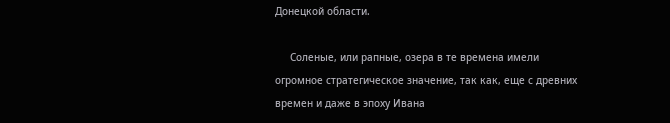Донецкой области.

     Соленые, или рапные, озера в те времена имели огромное стратегическое значение, так как, еще с древних времен и даже в эпоху Ивана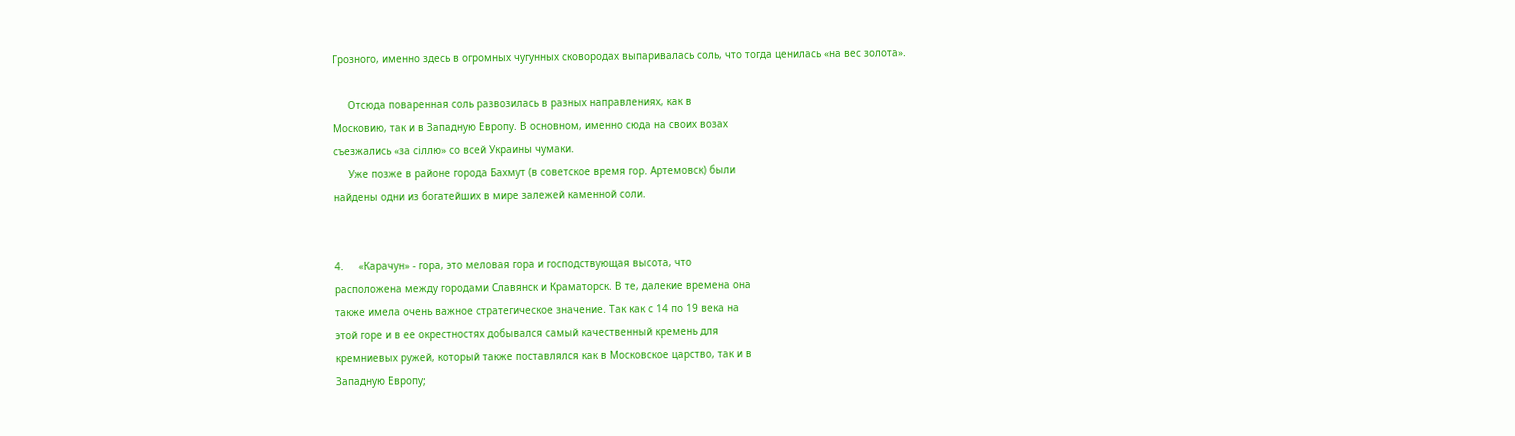Грозного, именно здесь в огромных чугунных сковородах выпаривалась соль, что тогда ценилась «на вес золота».

     Отсюда поваренная соль развозилась в разных направлениях, как в
Московию, так и в Западную Европу. В основном, именно сюда на своих возах
съезжались «за сіллю» со всей Украины чумаки.
     Уже позже в районе города Бахмут (в советское время гор. Артемовск) были
найдены одни из богатейших в мире залежей каменной соли.


4.     «Карачун» - гора, это меловая гора и господствующая высота, что
расположена между городами Славянск и Краматорск. В те, далекие времена она
также имела очень важное стратегическое значение. Так как с 14 по 19 века на
этой горе и в ее окрестностях добывался самый качественный кремень для
кремниевых ружей, который также поставлялся как в Московское царство, так и в
Западную Европу;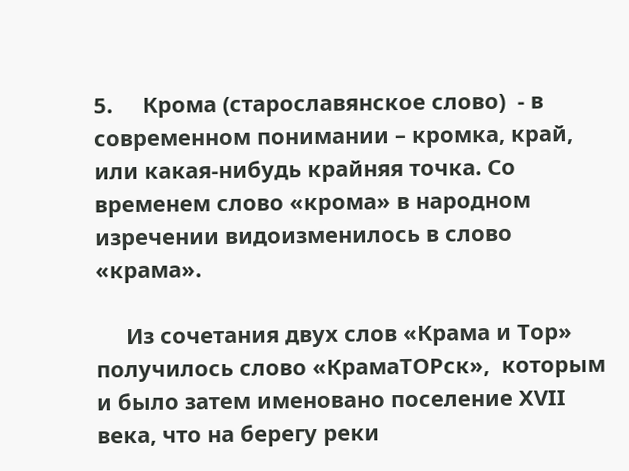5.     Крома (старославянское слово)  - в современном понимании – кромка, край, или какая-нибудь крайняя точка. Со временем слово «крома» в народном
изречении видоизменилось в слово «крама».

     Из сочетания двух слов «Крама и Тор» получилось слово «КрамаТОРск»,  которым и было затем именовано поселение XVII века, что на берегу реки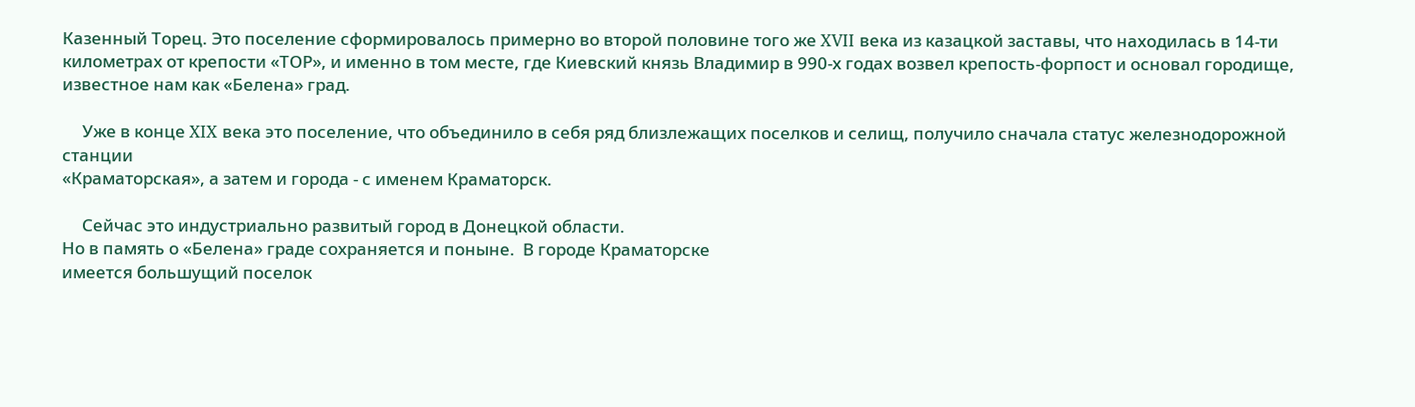Казенный Торец. Это поселение сформировалось примерно во второй половине того же XVII века из казацкой заставы, что находилась в 14-ти километрах от крепости «ТОР», и именно в том месте, где Киевский князь Владимир в 990-х годах возвел крепость-форпост и основал городище, известное нам как «Белена» град.

     Уже в конце XIX века это поселение, что объединило в себя ряд близлежащих поселков и селищ, получило сначала статус железнодорожной станции
«Краматорская», а затем и города - с именем Краматорск.

     Сейчас это индустриально развитый город в Донецкой области.
Но в память о «Белена» граде сохраняется и поныне.  В городе Краматорске
имеется большущий поселок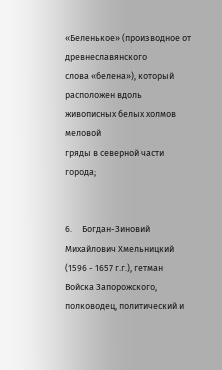«Беленькое» (производное от древнеславянского
слова «белена»), который расположен вдоль живописных белых холмов меловой
гряды в северной части города;


6.     Богдан-Зиновий Михайлович Хмельницкий (1596 - 1657 г.г.), гетман Войска Запорожского, полководец, политический и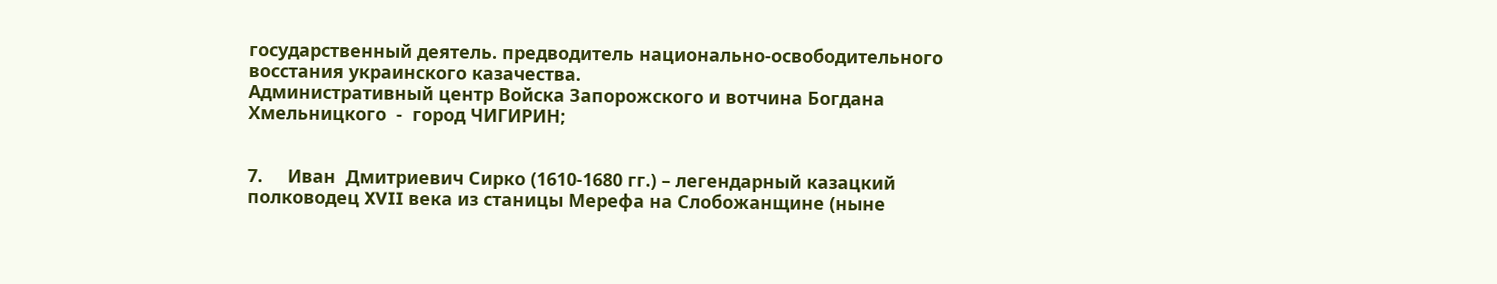государственный деятель. предводитель национально-освободительного восстания украинского казачества.
Административный центр Войска Запорожского и вотчина Богдана Хмельницкого  -  город ЧИГИРИН;


7.     Иван  Дмитриевич Сирко (1610-1680 гг.) – легендарный казацкий
полководец XVII века из станицы Мерефа на Слобожанщине (ныне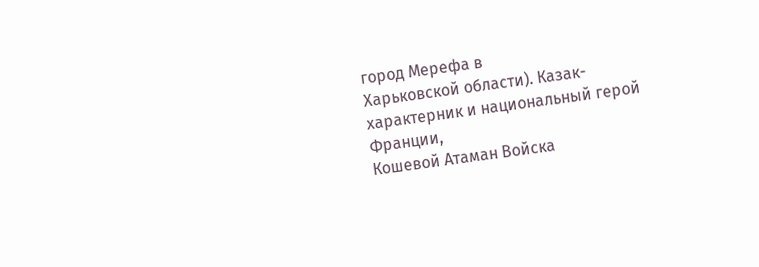город Мерефа в
Харьковской области). Казак-характерник и национальный герой Франции,
Кошевой Атаман Войска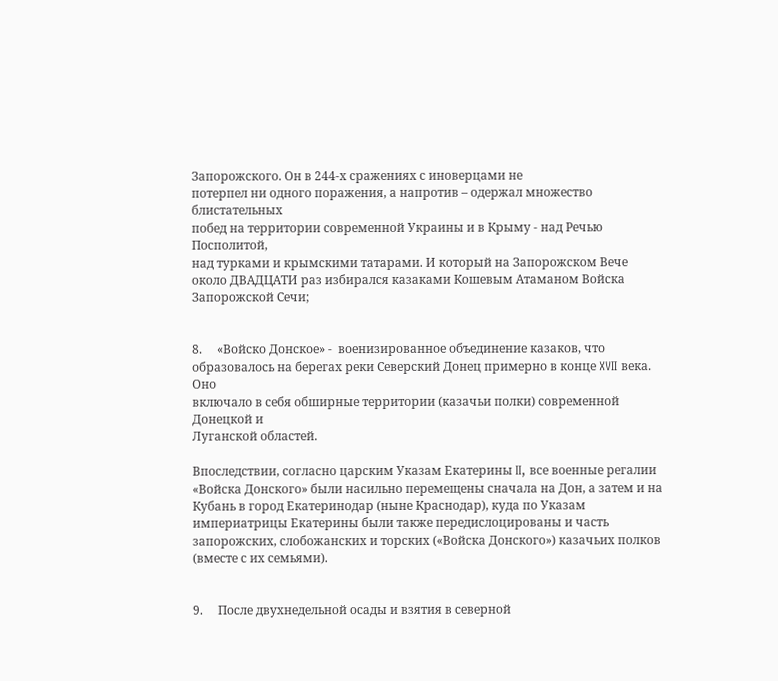Запорожского. Он в 244-х сражениях с иноверцами не
потерпел ни одного поражения, а напротив – одержал множество блистательных
побед на территории современной Украины и в Крыму - над Речью Посполитой,
над турками и крымскими татарами. И который на Запорожском Вече около ДВАДЦАТИ раз избирался казаками Кошевым Атаманом Войска Запорожской Сечи;


8.     «Войско Донское» -  военизированное объединение казаков, что
образовалось на берегах реки Северский Донец примерно в конце XVII века. Оно
включало в себя обширные территории (казачьи полки) современной Донецкой и
Луганской областей.

Впоследствии, согласно царским Указам Екатерины II, все военные регалии «Войска Донского» были насильно перемещены сначала на Дон, а затем и на Кубань в город Екатеринодар (ныне Краснодар), куда по Указам империатрицы Екатерины были также передислоцированы и часть запорожских, слобожанских и торских («Войска Донского») казачьих полков (вместе с их семьями).


9.     После двухнедельной осады и взятия в северной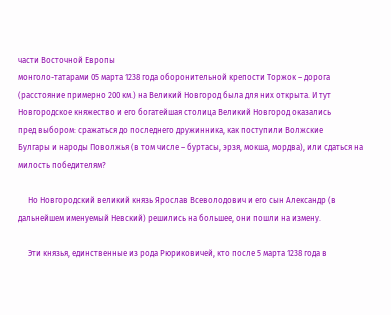части Восточной Европы
монголо-татарами 05 марта 1238 года оборонительной крепости Торжок – дорога
(расстояние примерно 200 км.) на Великий Новгород была для них открыта. И тут
Новгородское княжество и его богатейшая столица Великий Новгород оказались
пред выбором: сражаться до последнего дружинника, как поступили Волжские
Булгары и народы Поволжья (в том числе – буртасы, эрзя, мокша, мордва), или сдаться на милость победителям?

     Но Новгородский великий князь Ярослав Всеволодович и его сын Александр (в дальнейшем именуемый Невский) решились на большее, они пошли на измену.

     Эти князья, единственные из рода Рюриковичей, кто после 5 марта 1238 года в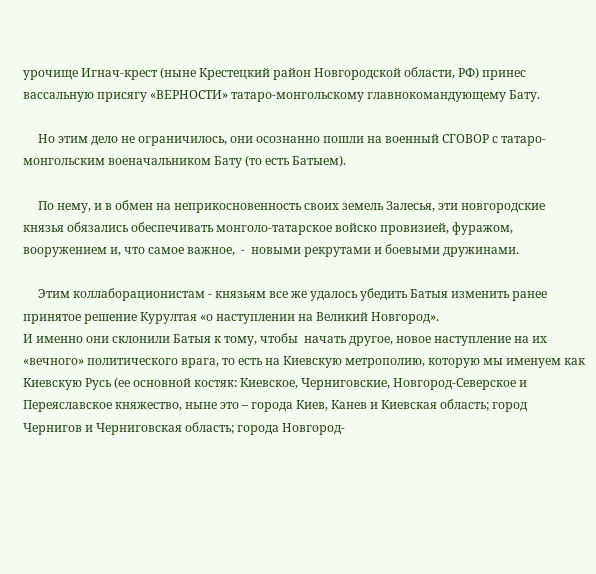урочище Игнач-крест (ныне Крестецкий район Новгородской области, РФ) принес вассальную присягу «ВЕРНОСТИ» татаро-монгольскому главнокомандующему Бату.

     Но этим дело не ограничилось, они осознанно пошли на военный СГОВОР с татаро-монгольским военачальником Бату (то есть Батыем).

     По нему, и в обмен на неприкосновенность своих земель Залесья, эти новгородские князья обязались обеспечивать монголо-татарское войско провизией, фуражом, вооружением и, что самое важное,  -  новыми рекрутами и боевыми дружинами.

     Этим коллаборационистам - князьям все же удалось убедить Батыя изменить ранее принятое решение Курултая «о наступлении на Великий Новгород».
И именно они склонили Батыя к тому, чтобы  начать другое, новое наступление на их «вечного» политического врага, то есть на Киевскую метрополию, которую мы именуем как Киевскую Русь (ее основной костяк: Киевское, Черниговские, Новгород-Северское и Переяславское княжество, ныне это – города Киев, Канев и Киевская область; город Чернигов и Черниговская область; города Новгород-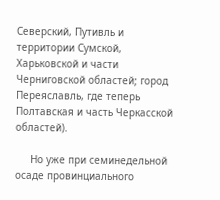Северский, Путивль и территории Сумской, Харьковской и части Черниговской областей; город Переяславль, где теперь Полтавская и часть Черкасской областей).

     Но уже при семинедельной осаде провинциального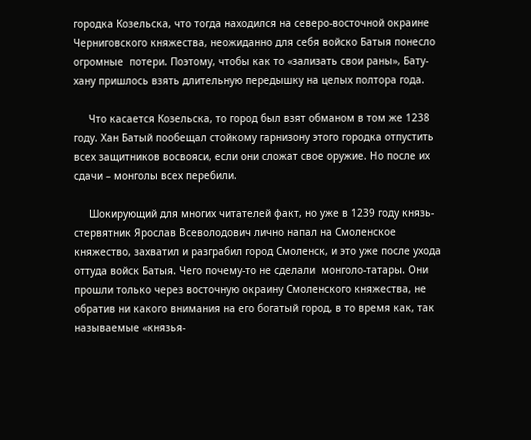городка Козельска, что тогда находился на северо-восточной окраине Черниговского княжества, неожиданно для себя войско Батыя понесло огромные  потери. Поэтому, чтобы как то «зализать свои раны», Бату-хану пришлось взять длительную передышку на целых полтора года.

     Что касается Козельска, то город был взят обманом в том же 1238 году. Хан Батый пообещал стойкому гарнизону этого городка отпустить всех защитников восвояси, если они сложат свое оружие. Но после их сдачи – монголы всех перебили.

     Шокирующий для многих читателей факт, но уже в 1239 году князь-стервятник Ярослав Всеволодович лично напал на Смоленское княжество, захватил и разграбил город Смоленск, и это уже после ухода оттуда войск Батыя. Чего почему-то не сделали  монголо-татары. Они прошли только через восточную окраину Смоленского княжества, не обратив ни какого внимания на его богатый город, в то время как, так называемые «князья-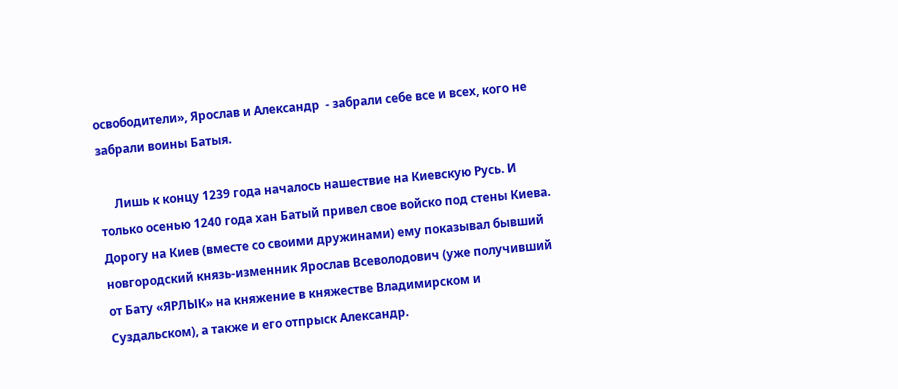освободители», Ярослав и Александр  - забрали себе все и всех, кого не забрали воины Батыя.

     Лишь к концу 1239 года началось нашествие на Киевскую Русь. И только осенью 1240 года хан Батый привел свое войско под стены Киева. Дорогу на Киев (вместе со своими дружинами) ему показывал бывший новгородский князь-изменник Ярослав Всеволодович (уже получивший от Бату «ЯРЛЫК» на княжение в княжестве Владимирском и Суздальском), а также и его отпрыск Александр.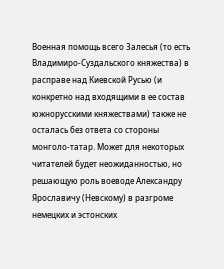Военная помощь всего Залесья (то есть Владимиро-Суздальского княжества) в расправе над Киевской Русью (и конкретно над входящими в ее состав южнорусскими княжествами) также не осталась без ответа со стороны монголо-татар. Может для некоторых читателей будет неожиданностью, но решающую роль воеводе Александру Ярославичу (Невскому) в разгроме немецких и эстонских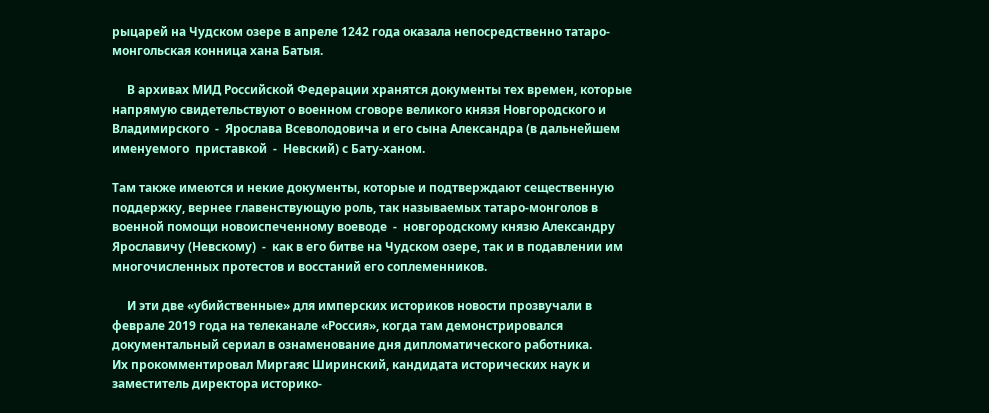рыцарей на Чудском озере в апреле 1242 года оказала непосредственно татаро-монгольская конница хана Батыя.

     В архивах МИД Российской Федерации хранятся документы тех времен, которые напрямую свидетельствуют о военном сговоре великого князя Новгородского и Владимирского  -  Ярослава Всеволодовича и его сына Александра (в дальнейшем именуемого  приставкой  -  Невский) с Бату-ханом.

Там также имеются и некие документы, которые и подтверждают сещественную поддержку, вернее главенствующую роль, так называемых татаро-монголов в военной помощи новоиспеченному воеводе  -  новгородскому князю Александру Ярославичу (Невскому)  -  как в его битве на Чудском озере, так и в подавлении им многочисленных протестов и восстаний его соплеменников.

     И эти две «убийственные» для имперских историков новости прозвучали в феврале 2019 года на телеканале «Россия», когда там демонстрировался документальный сериал в ознаменование дня дипломатического работника.
Их прокомментировал Миргаяс Ширинский, кандидата исторических наук и
заместитель директора историко-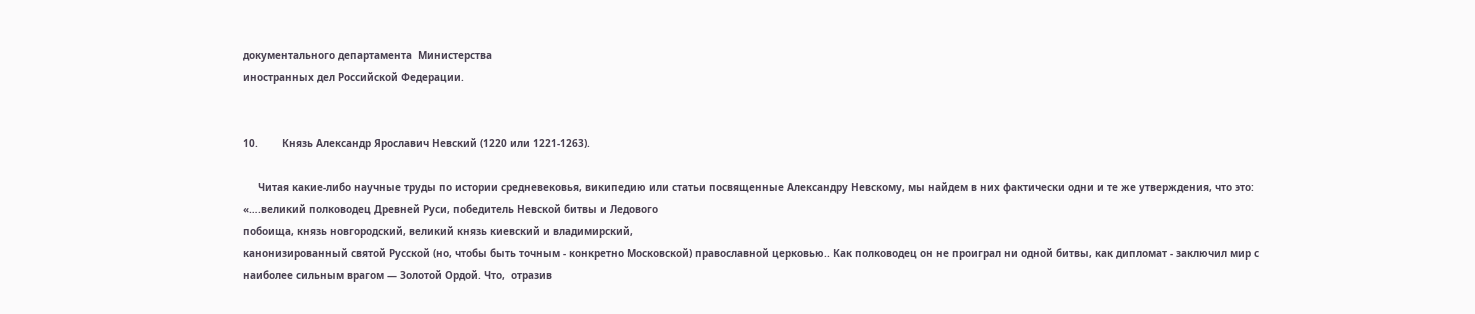документального департамента  Министерства
иностранных дел Российской Федерации.


10.        Князь Александр Ярославич Невский (1220 или 1221-1263).

     Читая какие-либо научные труды по истории средневековья, википедию или статьи посвященные Александру Невскому, мы найдем в них фактически одни и те же утверждения, что это:
«….великий полководец Древней Руси, победитель Невской битвы и Ледового
побоища, князь новгородский, великий князь киевский и владимирский,
канонизированный святой Русской (но, чтобы быть точным - конкретно Московской) православной церковью.. Как полководец он не проиграл ни одной битвы, как дипломат - заключил мир с наиболее сильным врагом — Золотой Ордой. Что,  отразив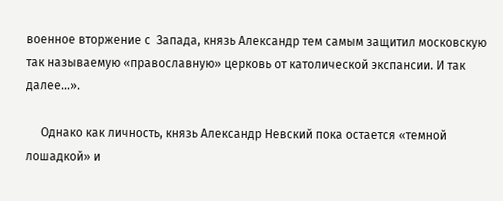военное вторжение с  Запада, князь Александр тем самым защитил московскую так называемую «православную» церковь от католической экспансии. И так далее…».

     Однако как личность, князь Александр Невский пока остается «темной лошадкой» и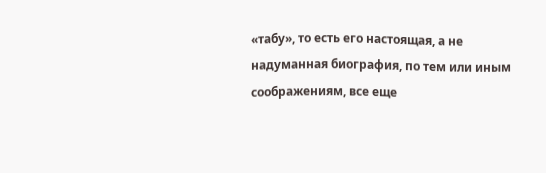«табу», то есть его настоящая, а не надуманная биография, по тем или иным соображениям, все еще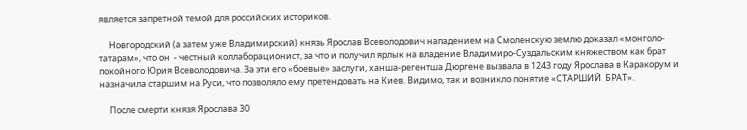является запретной темой для российских историков.

     Новгородский (а затем уже Владимирский) князь Ярослав Всеволодович нападением на Смоленскую землю доказал «монголо-татарам», что он  - честный коллаборационист, за что и получил ярлык на владение Владимиро-Суздальским княжеством как брат покойного Юрия Всеволодовича. За эти его «боевые» заслуги, ханша-регентша Дюргене вызвала в 1243 году Ярослава в Каракорум и назначила старшим на Руси, что позволяло ему претендовать на Киев. Видимо, так и возникло понятие «СТАРШИЙ  БРАТ».

     После смерти князя Ярослава 30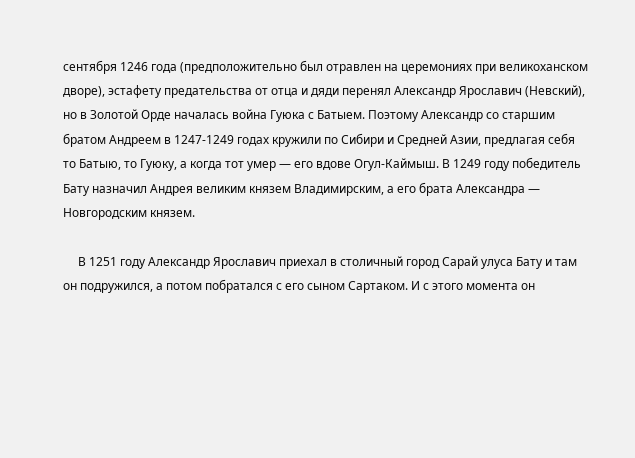сентября 1246 года (предположительно был отравлен на церемониях при великоханском дворе), эстафету предательства от отца и дяди перенял Александр Ярославич (Невский), но в Золотой Орде началась война Гуюка с Батыем. Поэтому Александр со старшим братом Андреем в 1247-1249 годах кружили по Сибири и Средней Азии, предлагая себя то Батыю, то Гуюку, а когда тот умер — его вдове Огул-Каймыш. В 1249 году победитель Бату назначил Андрея великим князем Владимирским, а его брата Александра — Новгородским князем.

     В 1251 году Александр Ярославич приехал в столичный город Сарай улуса Бату и там он подружился, а потом побратался с его сыном Сартаком. И с этого момента он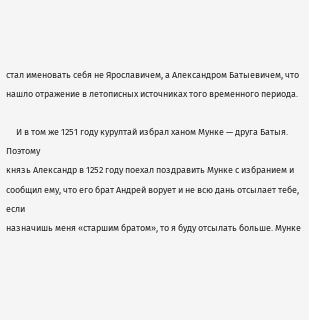стал именовать себя не Ярославичем, а Александром Батыевичем, что нашло отражение в летописных источниках того временного периода.

     И в том же 1251 году курултай избрал ханом Мунке — друга Батыя. Поэтому
князь Александр в 1252 году поехал поздравить Мунке с избранием и
сообщил ему, что его брат Андрей ворует и не всю дань отсылает тебе, если
назначишь меня «старшим братом», то я буду отсылать больше. Мунке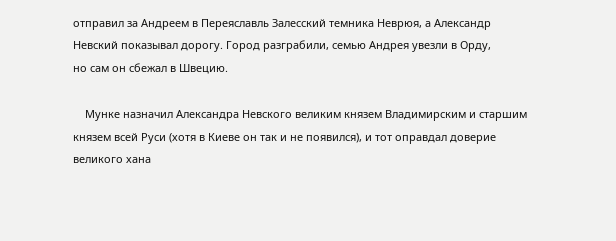отправил за Андреем в Переяславль Залесский темника Неврюя, а Александр
Невский показывал дорогу. Город разграбили, семью Андрея увезли в Орду,
но сам он сбежал в Швецию.

    Мунке назначил Александра Невского великим князем Владимирским и старшим князем всей Руси (хотя в Киеве он так и не появился), и тот оправдал доверие великого хана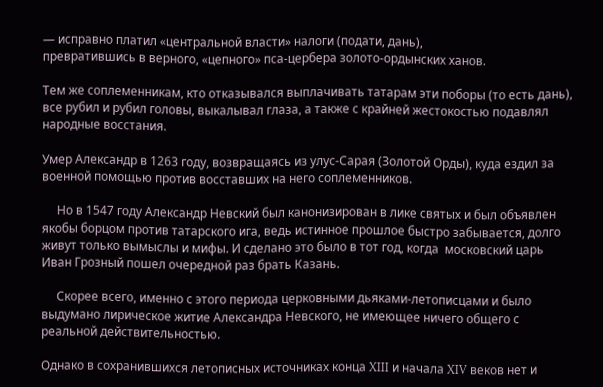— исправно платил «центральной власти» налоги (подати, дань),
превратившись в верного, «цепного» пса-цербера золото-ордынских ханов.

Тем же соплеменникам, кто отказывался выплачивать татарам эти поборы (то есть дань), все рубил и рубил головы, выкалывал глаза, а также с крайней жестокостью подавлял народные восстания.

Умер Александр в 1263 году, возвращаясь из улус-Сарая (Золотой Орды), куда ездил за военной помощью против восставших на него соплеменников.

     Но в 1547 году Александр Невский был канонизирован в лике святых и был объявлен якобы борцом против татарского ига, ведь истинное прошлое быстро забывается, долго живут только вымыслы и мифы. И сделано это было в тот год, когда  московский царь Иван Грозный пошел очередной раз брать Казань.

     Скорее всего, именно с этого периода церковными дьяками-летописцами и было выдумано лирическое житие Александра Невского, не имеющее ничего общего с реальной действительностью.

Однако в сохранившихся летописных источниках конца XIII и начала XIV веков нет и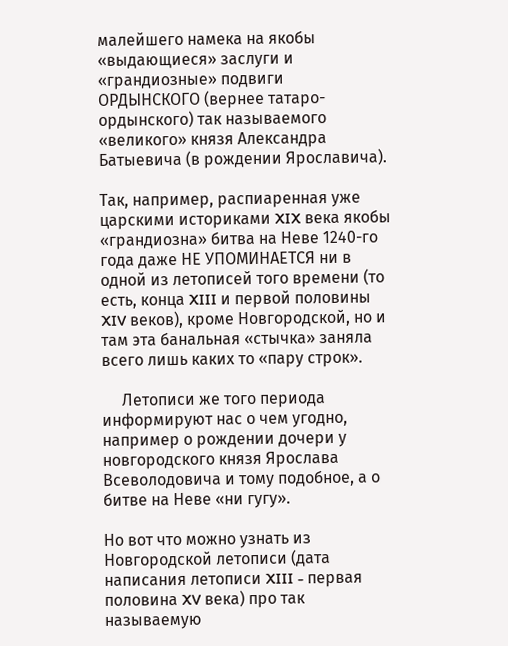малейшего намека на якобы «выдающиеся» заслуги и «грандиозные» подвиги ОРДЫНСКОГО (вернее татаро-ордынского) так называемого «великого» князя Александра Батыевича (в рождении Ярославича).

Так, например, распиаренная уже царскими историками XIX века якобы «грандиозна» битва на Неве 1240-го года даже НЕ УПОМИНАЕТСЯ ни в одной из летописей того времени (то есть, конца XIII и первой половины XIV веков), кроме Новгородской, но и там эта банальная «стычка» заняла всего лишь каких то «пару строк».

     Летописи же того периода информируют нас о чем угодно, например о рождении дочери у новгородского князя Ярослава Всеволодовича и тому подобное, а о битве на Неве «ни гугу».

Но вот что можно узнать из Новгородской летописи (дата написания летописи XIII - первая половина XV века) про так называемую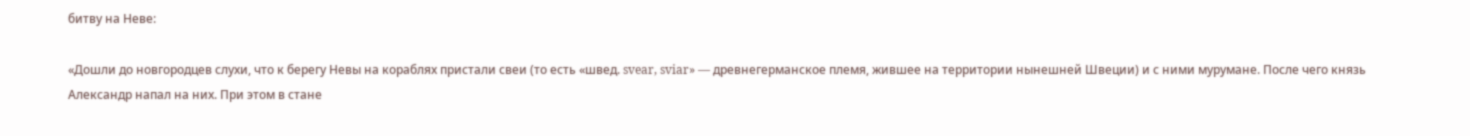битву на Неве:

«Дошли до новгородцев слухи, что к берегу Невы на кораблях пристали свеи (то есть «швед. svear, sviar» — древнегерманское племя, жившее на территории нынешней Швеции) и с ними мурумане. После чего князь Александр напал на них. При этом в стане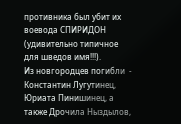противника был убит их воевода СПИРИДОН (удивительно типичное для шведов имя!!!).
Из новгородцев погибли  -  Константин Лугутинец, Юриата Пинишинец, а также Дрочила Ныздылов,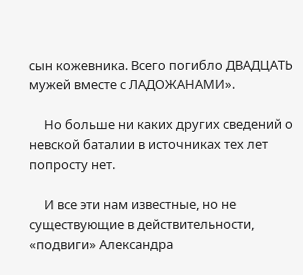сын кожевника. Всего погибло ДВАДЦАТЬ мужей вместе с ЛАДОЖАНАМИ».

     Но больше ни каких других сведений о невской баталии в источниках тех лет попросту нет.

     И все эти нам известные, но не существующие в действительности, «подвиги» Александра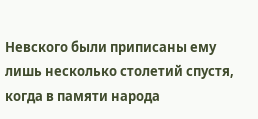Невского были приписаны ему лишь несколько столетий спустя, когда в памяти народа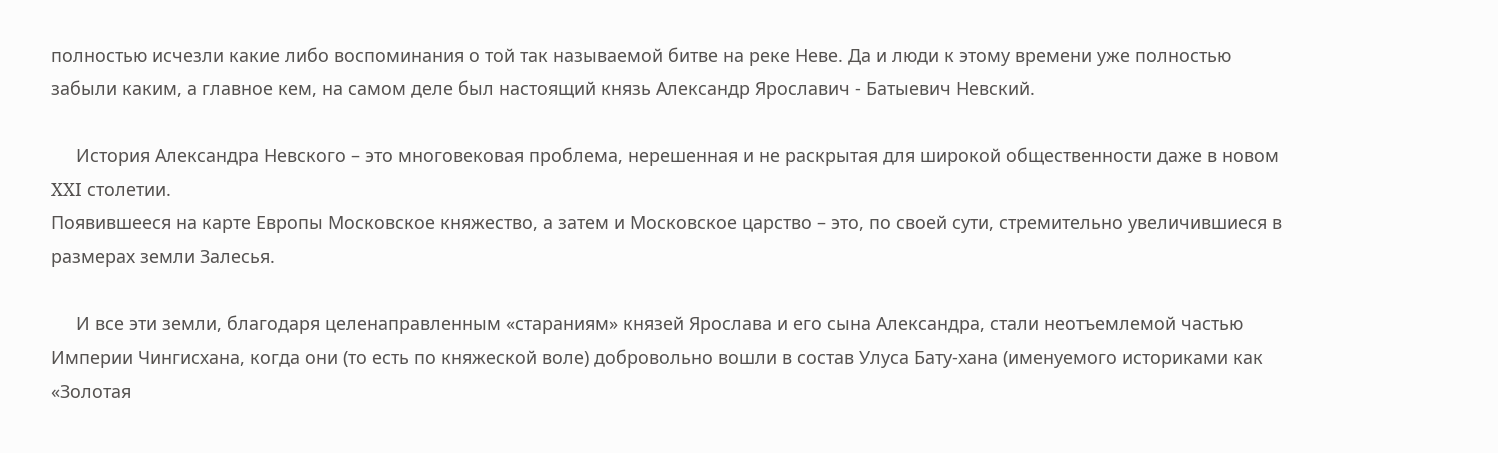полностью исчезли какие либо воспоминания о той так называемой битве на реке Неве. Да и люди к этому времени уже полностью забыли каким, а главное кем, на самом деле был настоящий князь Александр Ярославич - Батыевич Невский.

     История Александра Невского – это многовековая проблема, нерешенная и не раскрытая для широкой общественности даже в новом XXI столетии.
Появившееся на карте Европы Московское княжество, а затем и Московское царство – это, по своей сути, стремительно увеличившиеся в размерах земли Залесья.

     И все эти земли, благодаря целенаправленным «стараниям» князей Ярослава и его сына Александра, стали неотъемлемой частью Империи Чингисхана, когда они (то есть по княжеской воле) добровольно вошли в состав Улуса Бату-хана (именуемого историками как «Золотая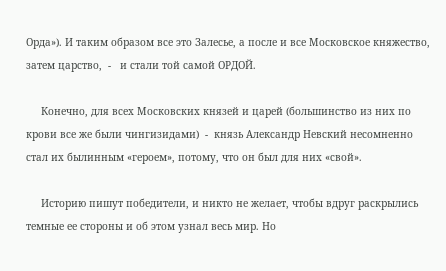Орда»). И таким образом все это Залесье, а после и все Московское княжество, затем царство,  -   и стали той самой ОРДОЙ.

     Конечно, для всех Московских князей и царей (большинство из них по крови все же были чингизидами)  -  князь Александр Невский несомненно стал их былинным «героем», потому, что он был для них «свой».

     Историю пишут победители, и никто не желает, чтобы вдруг раскрылись темные ее стороны и об этом узнал весь мир. Но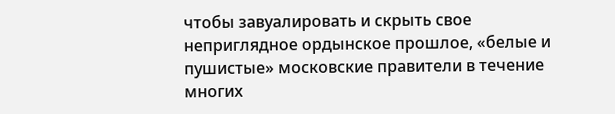чтобы завуалировать и скрыть свое неприглядное ордынское прошлое, «белые и пушистые» московские правители в течение многих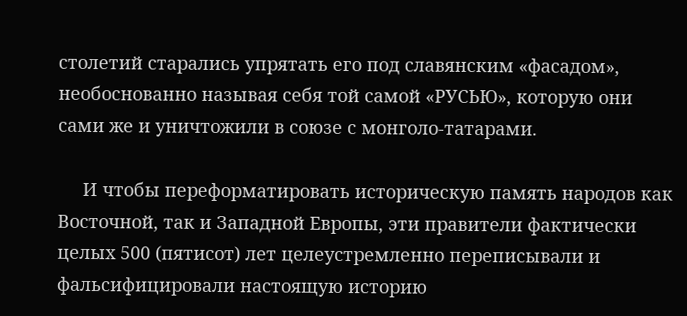столетий старались упрятать его под славянским «фасадом», необоснованно называя себя той самой «РУСЬЮ», которую они сами же и уничтожили в союзе с монголо-татарами.

     И чтобы переформатировать историческую память народов как Восточной, так и Западной Европы, эти правители фактически целых 500 (пятисот) лет целеустремленно переписывали и фальсифицировали настоящую историю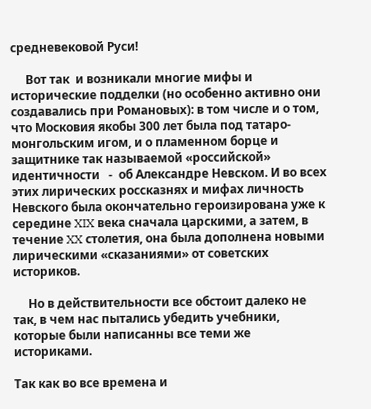средневековой Руси!

     Вот так  и возникали многие мифы и исторические подделки (но особенно активно они создавались при Романовых): в том числе и о том, что Московия якобы 300 лет была под татаро-монгольским игом, и о пламенном борце и защитнике так называемой «российской» идентичности   -  об Александре Невском. И во всех этих лирических россказнях и мифах личность Невского была окончательно героизирована уже к середине XIX века сначала царскими, а затем, в течение XX столетия, она была дополнена новыми лирическими «сказаниями» от советских историков.

     Но в действительности все обстоит далеко не так, в чем нас пытались убедить учебники, которые были написанны все теми же историками.

Так как во все времена и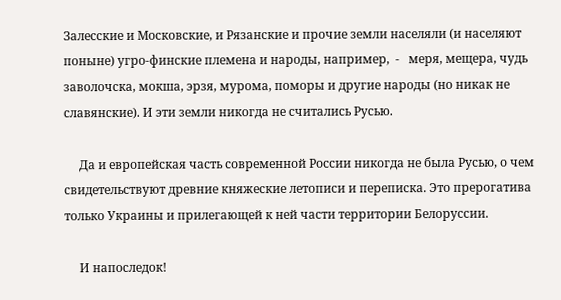Залесские и Московские, и Рязанские и прочие земли населяли (и населяют поныне) угро-финские племена и народы, например,  -   меря, мещера, чудь заволочска, мокша, эрзя, мурома, поморы и другие народы (но никак не славянские). И эти земли никогда не считались Русью.

     Да и европейская часть современной России никогда не была Русью, о чем свидетельствуют древние княжеские летописи и переписка. Это прерогатива только Украины и прилегающей к ней части территории Белоруссии.

     И напоследок!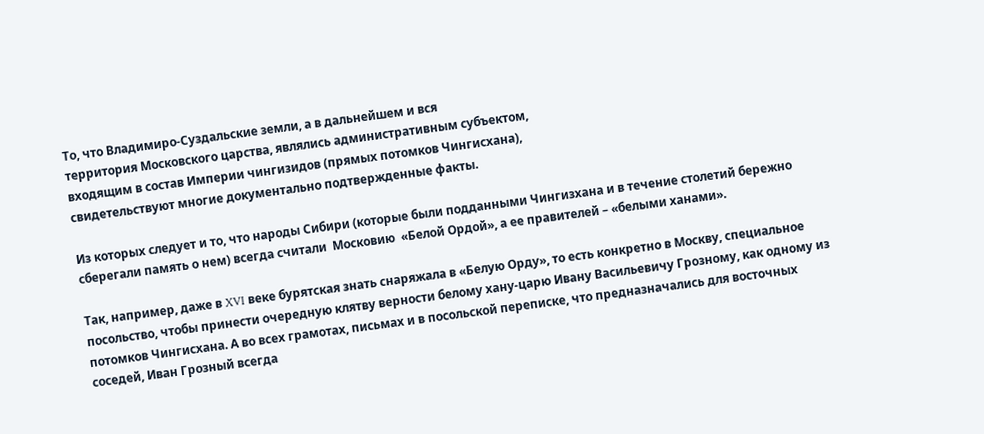То, что Владимиро-Суздальские земли, а в дальнейшем и вся
территория Московского царства, являлись административным субъектом,
входящим в состав Империи чингизидов (прямых потомков Чингисхана),
свидетельствуют многие документально подтвержденные факты.

Из которых следует и то, что народы Сибири (которые были подданными Чингизхана и в течение столетий бережно сберегали память о нем) всегда считали  Московию  «Белой Ордой», а ее правителей – «белыми ханами».

Так, например, даже в XVI веке бурятская знать снаряжала в «Белую Орду», то есть конкретно в Москву, специальное посольство, чтобы принести очередную клятву верности белому хану-царю Ивану Васильевичу Грозному, как одному из потомков Чингисхана. А во всех грамотах, письмах и в посольской переписке, что предназначались для восточных соседей, Иван Грозный всегда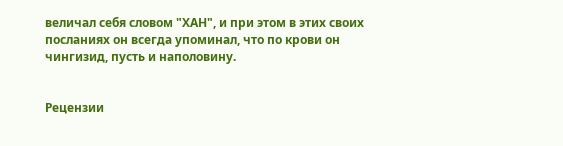величал себя словом "ХАН", и при этом в этих своих посланиях он всегда упоминал, что по крови он чингизид, пусть и наполовину.


Рецензии